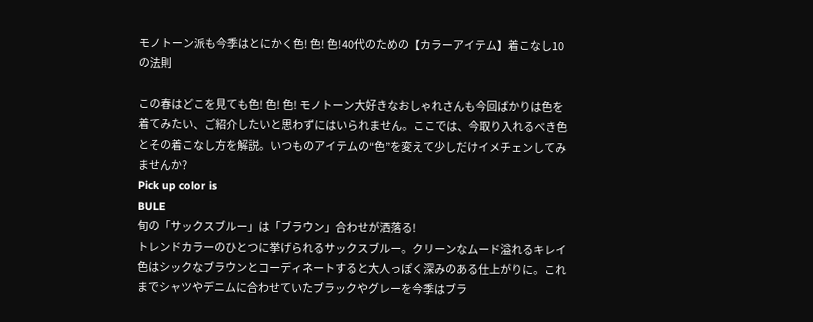モノトーン派も今季はとにかく色! 色! 色!40代のための【カラーアイテム】着こなし10の法則

この春はどこを見ても色! 色! 色! モノトーン大好きなおしゃれさんも今回ばかりは色を着てみたい、ご紹介したいと思わずにはいられません。ここでは、今取り入れるべき色とその着こなし方を解説。いつものアイテムの“色”を変えて少しだけイメチェンしてみませんか?
Pick up color is
BULE
旬の「サックスブルー」は「ブラウン」合わせが洒落る!
トレンドカラーのひとつに挙げられるサックスブルー。クリーンなムード溢れるキレイ色はシックなブラウンとコーディネートすると大人っぽく深みのある仕上がりに。これまでシャツやデニムに合わせていたブラックやグレーを今季はブラ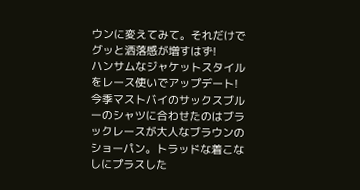ウンに変えてみて。それだけでグッと洒落感が増すはず!
ハンサムなジャケットスタイルをレース使いでアップデート!
今季マストバイのサックスブルーのシャツに合わせたのはブラックレースが大人なブラウンのショーパン。トラッドな着こなしにプラスした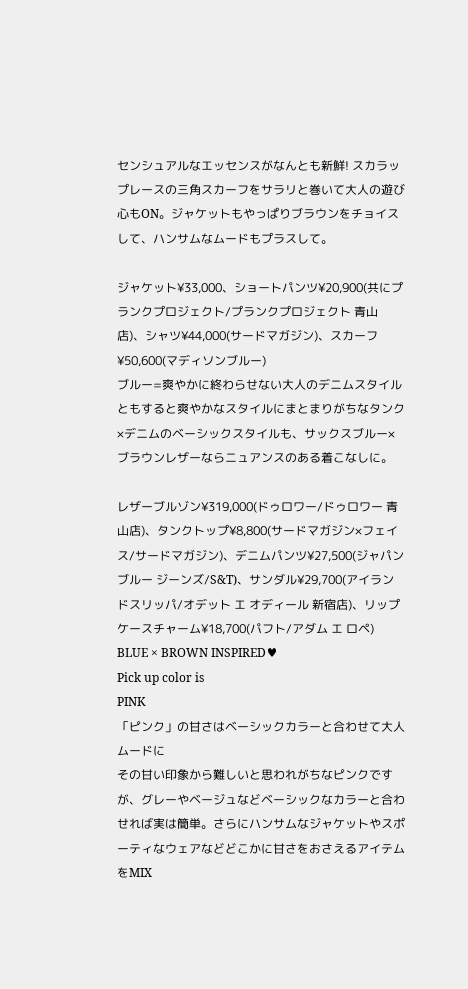センシュアルなエッセンスがなんとも新鮮! スカラップレースの三角スカーフをサラリと巻いて大人の遊び心もON。ジャケットもやっぱりブラウンをチョイスして、ハンサムなムードもプラスして。

ジャケット¥33,000、ショートパンツ¥20,900(共にプランクプロジェクト/プランクプロジェクト 青山店)、シャツ¥44,000(サードマガジン)、スカーフ¥50,600(マディソンブルー)
ブルー=爽やかに終わらせない大人のデニムスタイル
ともすると爽やかなスタイルにまとまりがちなタンク×デニムのベーシックスタイルも、サックスブルー×ブラウンレザーならニュアンスのある着こなしに。

レザーブルゾン¥319,000(ドゥロワー/ドゥロワー 青山店)、タンクトップ¥8,800(サードマガジン×フェイス/サードマガジン)、デニムパンツ¥27,500(ジャパン ブルー ジーンズ/S&T)、サンダル¥29,700(アイランドスリッパ/オデット エ オディール 新宿店)、リップケースチャーム¥18,700(パフト/アダム エ ロペ)
BLUE × BROWN INSPIRED♥
Pick up color is
PINK
「ピンク」の甘さはベーシックカラーと合わせて大人ムードに
その甘い印象から難しいと思われがちなピンクですが、グレーやベージュなどベーシックなカラーと合わせれば実は簡単。さらにハンサムなジャケットやスポーティなウェアなどどこかに甘さをおさえるアイテムをMIX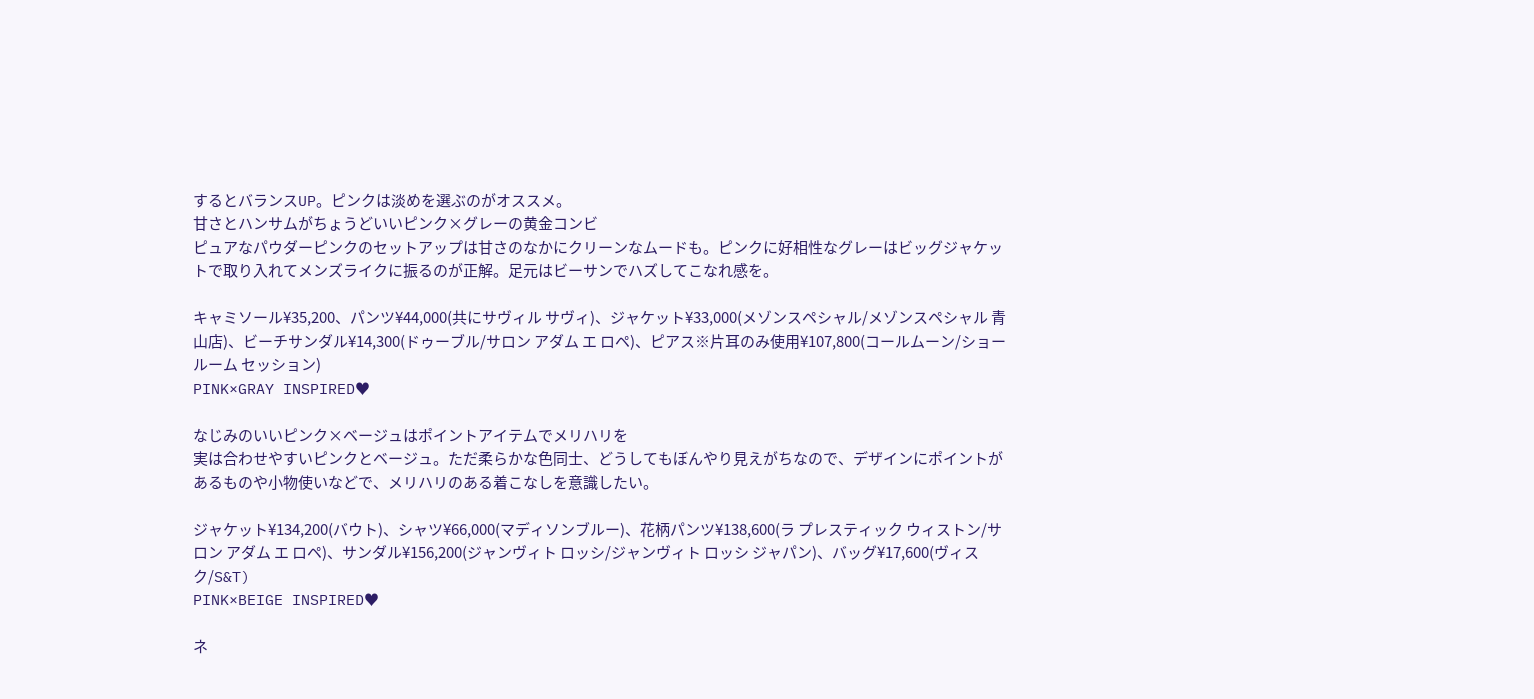するとバランスUP。ピンクは淡めを選ぶのがオススメ。
甘さとハンサムがちょうどいいピンク×グレーの黄金コンビ
ピュアなパウダーピンクのセットアップは甘さのなかにクリーンなムードも。ピンクに好相性なグレーはビッグジャケットで取り入れてメンズライクに振るのが正解。足元はビーサンでハズしてこなれ感を。

キャミソール¥35,200、パンツ¥44,000(共にサヴィル サヴィ)、ジャケット¥33,000(メゾンスペシャル/メゾンスペシャル 青山店)、ビーチサンダル¥14,300(ドゥーブル/サロン アダム エ ロペ)、ピアス※片耳のみ使用¥107,800(コールムーン/ショールーム セッション)
PINK×GRAY INSPIRED♥

なじみのいいピンク×ベージュはポイントアイテムでメリハリを
実は合わせやすいピンクとベージュ。ただ柔らかな色同士、どうしてもぼんやり見えがちなので、デザインにポイントがあるものや小物使いなどで、メリハリのある着こなしを意識したい。

ジャケット¥134,200(バウト)、シャツ¥66,000(マディソンブルー)、花柄パンツ¥138,600(ラ プレスティック ウィストン/サロン アダム エ ロペ)、サンダル¥156,200(ジャンヴィト ロッシ/ジャンヴィト ロッシ ジャパン)、バッグ¥17,600(ヴィスク/S&T)
PINK×BEIGE INSPIRED♥

ネ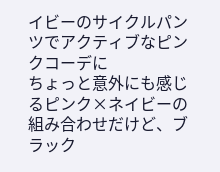イビーのサイクルパンツでアクティブなピンクコーデに
ちょっと意外にも感じるピンク×ネイビーの組み合わせだけど、ブラック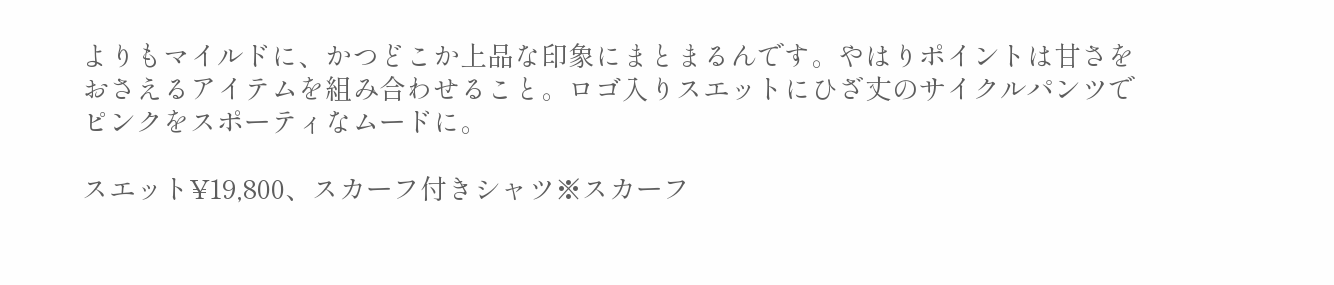よりもマイルドに、かつどこか上品な印象にまとまるんです。やはりポイントは甘さをおさえるアイテムを組み合わせること。ロゴ入りスエットにひざ丈のサイクルパンツでピンクをスポーティなムードに。

スエット¥19,800、スカーフ付きシャツ※スカーフ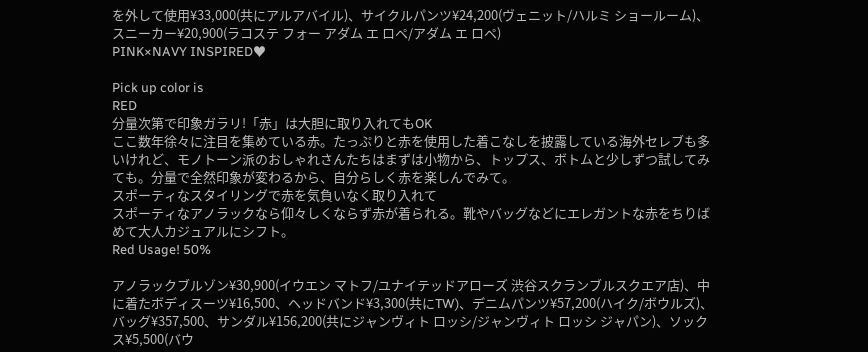を外して使用¥33,000(共にアルアバイル)、サイクルパンツ¥24,200(ヴェニット/ハルミ ショールーム)、スニーカー¥20,900(ラコステ フォー アダム エ ロペ/アダム エ ロペ)
PINK×NAVY INSPIRED♥

Pick up color is
RED
分量次第で印象ガラリ!「赤」は大胆に取り入れてもOK
ここ数年徐々に注目を集めている赤。たっぷりと赤を使用した着こなしを披露している海外セレブも多いけれど、モノトーン派のおしゃれさんたちはまずは小物から、トップス、ボトムと少しずつ試してみても。分量で全然印象が変わるから、自分らしく赤を楽しんでみて。
スポーティなスタイリングで赤を気負いなく取り入れて
スポーティなアノラックなら仰々しくならず赤が着られる。靴やバッグなどにエレガントな赤をちりばめて大人カジュアルにシフト。
Red Usage! 50%

アノラックブルゾン¥30,900(イウエン マトフ/ユナイテッドアローズ 渋谷スクランブルスクエア店)、中に着たボディスーツ¥16,500、ヘッドバンド¥3,300(共にTW)、デニムパンツ¥57,200(ハイク/ボウルズ)、バッグ¥357,500、サンダル¥156,200(共にジャンヴィト ロッシ/ジャンヴィト ロッシ ジャパン)、ソックス¥5,500(バウ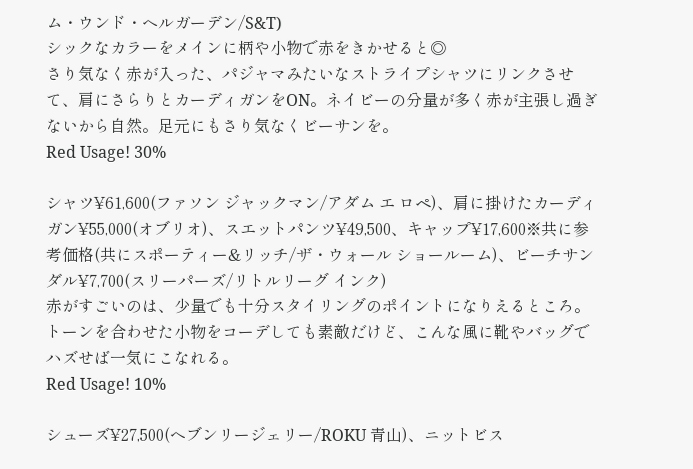ム・ウンド・ヘルガーデン/S&T)
シックなカラーをメインに柄や小物で赤をきかせると◎
さり気なく赤が入った、パジャマみたいなストライプシャツにリンクさせて、肩にさらりとカーディガンをON。ネイビーの分量が多く赤が主張し過ぎないから自然。足元にもさり気なくビーサンを。
Red Usage! 30%

シャツ¥61,600(ファソン ジャックマン/アダム エ ロペ)、肩に掛けたカーディガン¥55,000(オブリオ)、スエットパンツ¥49,500、キャップ¥17,600※共に参考価格(共にスポーティー&リッチ/ザ・ウォール ショールーム)、ビーチサンダル¥7,700(スリーパーズ/リトルリーグ インク)
赤がすごいのは、少量でも十分スタイリングのポイントになりえるところ。トーンを合わせた小物をコーデしても素敵だけど、こんな風に靴やバッグでハズせば一気にこなれる。
Red Usage! 10%

シューズ¥27,500(ヘブンリージェリー/ROKU 青山)、ニットビス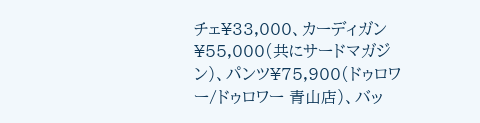チェ¥33,000、カーディガン¥55,000(共にサードマガジン)、パンツ¥75,900(ドゥロワー/ドゥロワー 青山店)、バッ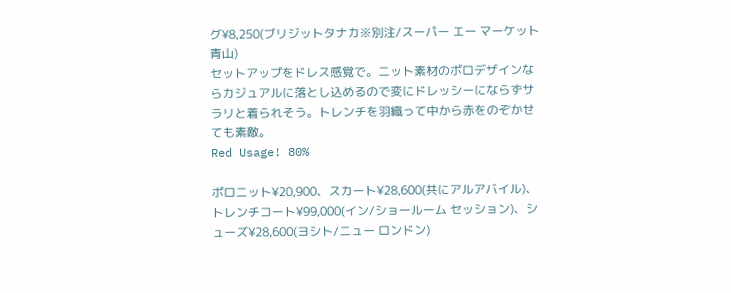グ¥8,250(ブリジットタナカ※別注/スーパー エー マーケット 青山)
セットアップをドレス感覚で。ニット素材のポロデザインならカジュアルに落とし込めるので変にドレッシーにならずサラリと着られそう。トレンチを羽織って中から赤をのぞかせても素敵。
Red Usage! 80%

ポロニット¥20,900、スカート¥28,600(共にアルアバイル)、トレンチコート¥99,000(イン/ショールーム セッション)、シューズ¥28,600(ヨシト/ニュー ロンドン)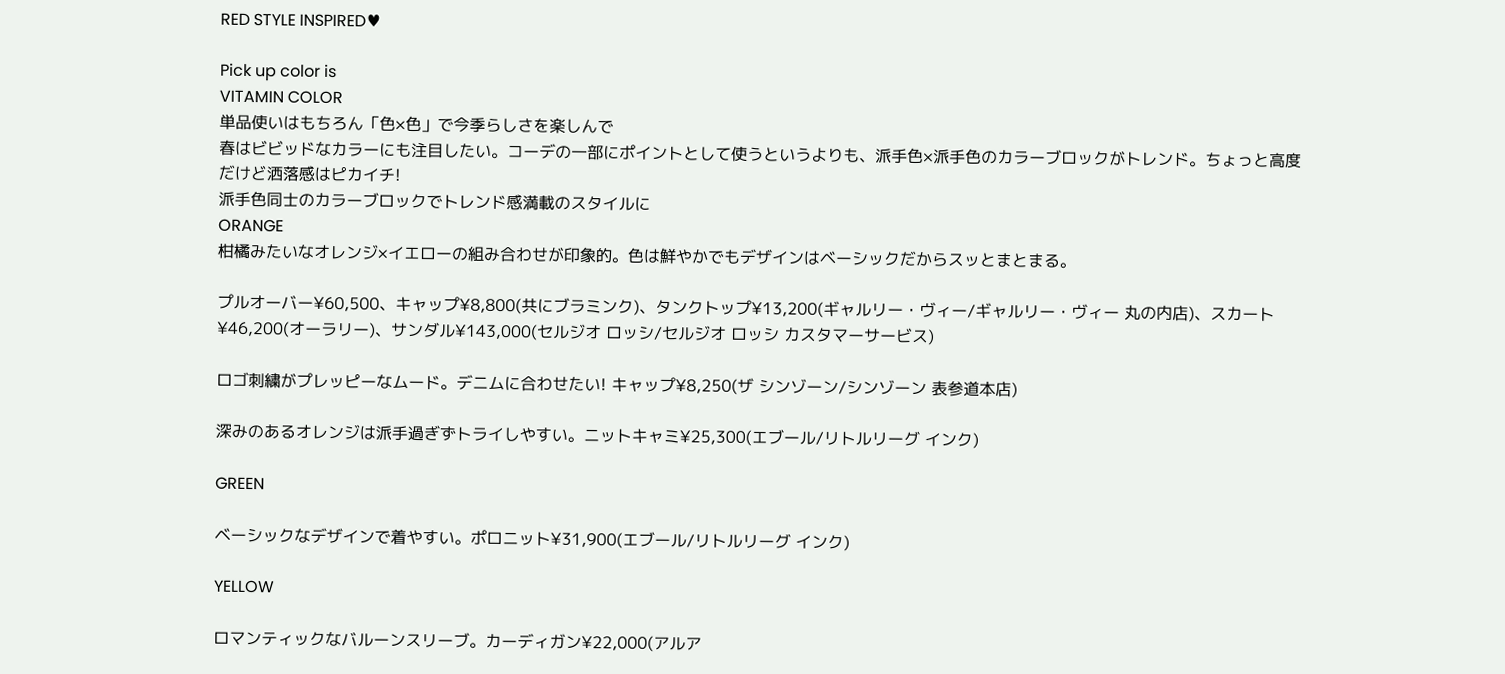RED STYLE INSPIRED♥

Pick up color is
VITAMIN COLOR
単品使いはもちろん「色×色」で今季らしさを楽しんで
春はビビッドなカラーにも注目したい。コーデの一部にポイントとして使うというよりも、派手色×派手色のカラーブロックがトレンド。ちょっと高度だけど洒落感はピカイチ!
派手色同士のカラーブロックでトレンド感満載のスタイルに
ORANGE
柑橘みたいなオレンジ×イエローの組み合わせが印象的。色は鮮やかでもデザインはベーシックだからスッとまとまる。

プルオーバー¥60,500、キャップ¥8,800(共にブラミンク)、タンクトップ¥13,200(ギャルリー・ヴィー/ギャルリー・ヴィー 丸の内店)、スカート¥46,200(オーラリー)、サンダル¥143,000(セルジオ ロッシ/セルジオ ロッシ カスタマーサービス)

ロゴ刺繍がプレッピーなムード。デニムに合わせたい! キャップ¥8,250(ザ シンゾーン/シンゾーン 表参道本店)

深みのあるオレンジは派手過ぎずトライしやすい。ニットキャミ¥25,300(エブール/リトルリーグ インク)

GREEN

ベーシックなデザインで着やすい。ポロニット¥31,900(エブール/リトルリーグ インク)

YELLOW

ロマンティックなバルーンスリーブ。カーディガン¥22,000(アルア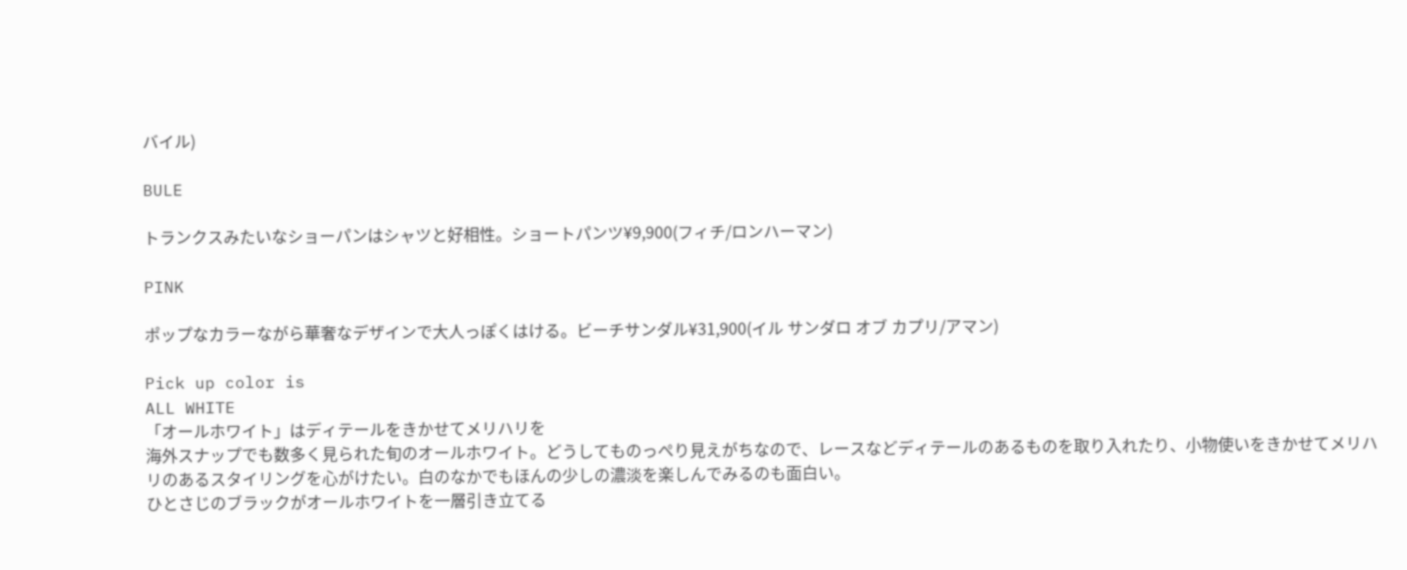バイル)

BULE

トランクスみたいなショーパンはシャツと好相性。ショートパンツ¥9,900(フィチ/ロンハーマン)

PINK

ポップなカラーながら華奢なデザインで大人っぽくはける。ビーチサンダル¥31,900(イル サンダロ オブ カプリ/アマン)

Pick up color is
ALL WHITE
「オールホワイト」はディテールをきかせてメリハリを
海外スナップでも数多く見られた旬のオールホワイト。どうしてものっぺり見えがちなので、レースなどディテールのあるものを取り入れたり、小物使いをきかせてメリハリのあるスタイリングを心がけたい。白のなかでもほんの少しの濃淡を楽しんでみるのも面白い。
ひとさじのブラックがオールホワイトを一層引き立てる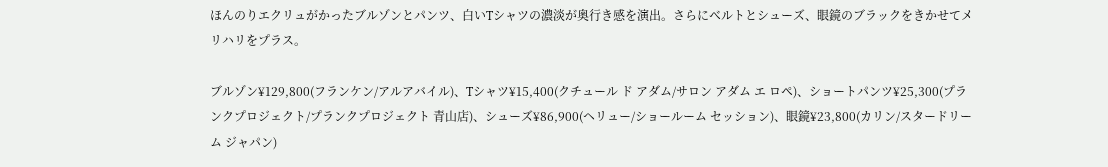ほんのりエクリュがかったブルゾンとパンツ、白いTシャツの濃淡が奥行き感を演出。さらにベルトとシューズ、眼鏡のブラックをきかせてメリハリをプラス。

ブルゾン¥129,800(フランケン/アルアバイル)、Tシャツ¥15,400(クチュール ド アダム/サロン アダム エ ロペ)、ショートパンツ¥25,300(プランクプロジェクト/プランクプロジェクト 青山店)、シューズ¥86,900(ヘリュー/ショールーム セッション)、眼鏡¥23,800(カリン/スタードリーム ジャパン)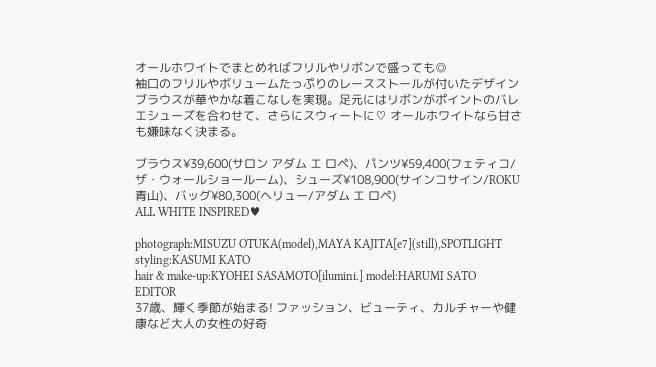オールホワイトでまとめればフリルやリボンで盛っても◎
袖口のフリルやボリュームたっぷりのレースストールが付いたデザインブラウスが華やかな着こなしを実現。足元にはリボンがポイントのバレエシューズを合わせて、さらにスウィートに♡ オールホワイトなら甘さも嫌味なく決まる。

ブラウス¥39,600(サロン アダム エ ロペ)、パンツ¥59,400(フェティコ/ザ・ウォールショールーム)、シューズ¥108,900(サインコサイン/ROKU 青山)、バッグ¥80,300(ヘリュー/アダム エ ロペ)
ALL WHITE INSPIRED♥

photograph:MISUZU OTUKA(model),MAYA KAJITA[e7](still),SPOTLIGHT styling:KASUMI KATO
hair & make-up:KYOHEI SASAMOTO[ilumini.] model:HARUMI SATO
EDITOR
37歳、輝く季節が始まる! ファッション、ビューティ、カルチャーや健康など大人の女性の好奇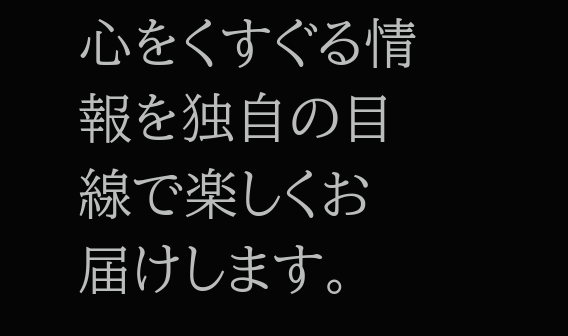心をくすぐる情報を独自の目線で楽しくお届けします。